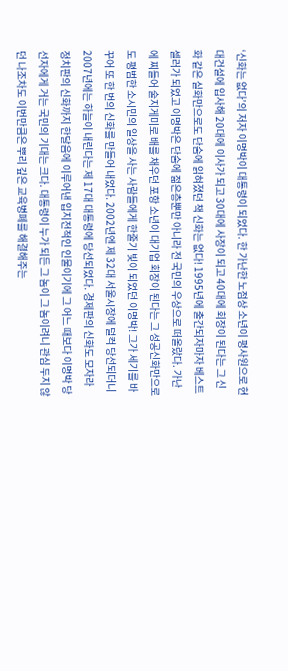‘신화는 없다’의 저자 이명박이 대통령이 되었다. 한 가난한 노점상 소년이 평사원으로 현대건설에 입사해 20대에 이사가 되고 30대에 사장이 되고 40대에 회장이 된다는 그 신화 같은 실화만으로도 단숨에 읽혀졌던 책 신화는 없다! 1995년에 출간되자마자 베스트셀러가 되었고 이명박은 단숨에 젊은층뿐만 아니라 전 국민의 우상으로 떠올랐다. 가난에 찌들어 술지게미로 배를 채우던 포항 소년이 대기업 회장이 된다는 그 성공신화만으로도 평범한 소시민의 일상을 사는 사람들에게 한줄기 빛이 되었던 이명박! 그가 세기를 바꾸어 또 한 번의 신화를 만들어 내었다. 2002년엔 제 32대 서울시장에 덜컥 당선되더니 2007년에는 하늘이 내린다는 제 17대 대통령에 당선되었다. 경제판의 신화도 모자라 정치판의 신화까지 한달음에 이루어낸 입지전적인 인물이기에 그 어느 때보다 이명박 당선자에게 거는 국민의 기대는 크다. 대통령이 누가 되든 그 놈이 그 놈이려니 관심 두지 않던 나조차도 이번만큼은 뿌리 깊은 교육병폐를 해결해주는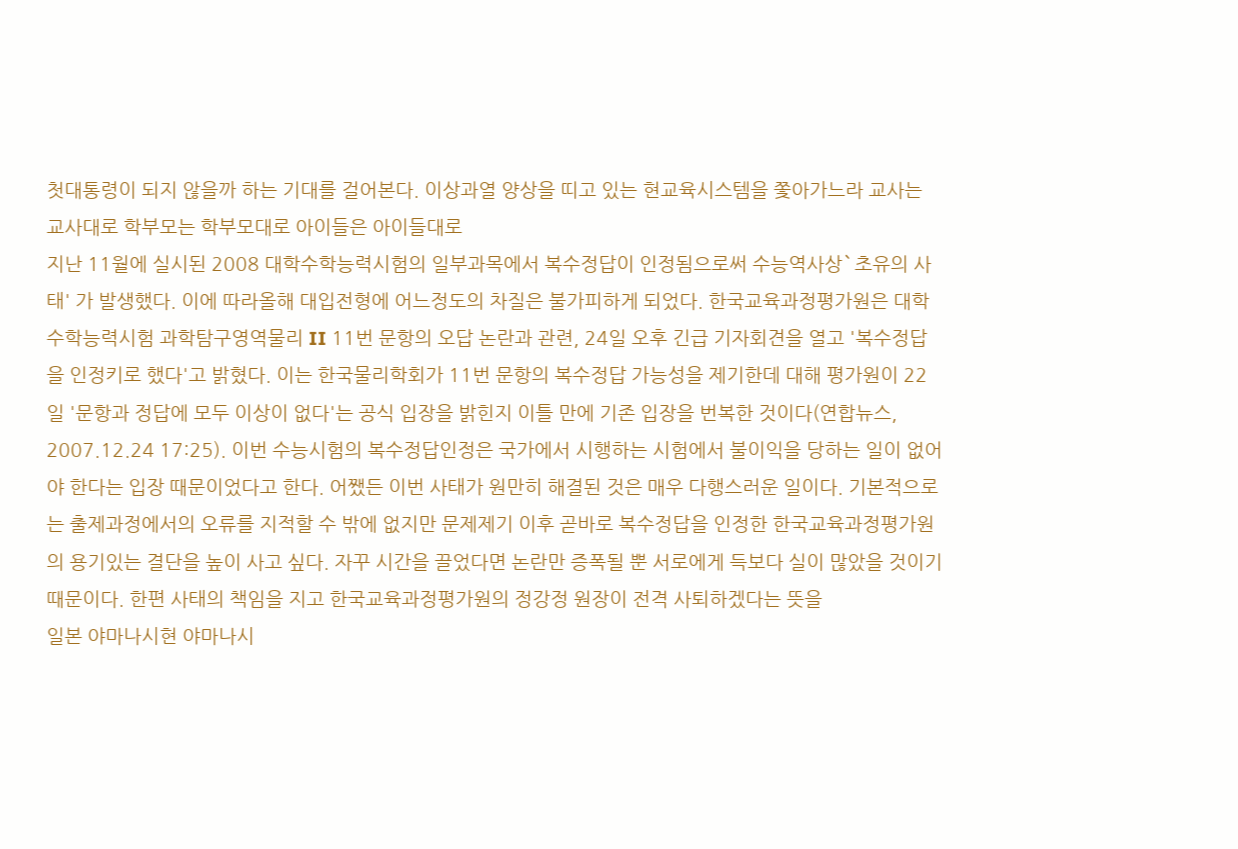첫대통령이 되지 않을까 하는 기대를 걸어본다. 이상과열 양상을 띠고 있는 현교육시스템을 쫓아가느라 교사는 교사대로 학부모는 학부모대로 아이들은 아이들대로
지난 11월에 실시된 2008 대학수학능력시험의 일부과목에서 복수정답이 인정됨으로써 수능역사상`초유의 사태' 가 발생했다. 이에 따라올해 대입전형에 어느정도의 차질은 불가피하게 되었다. 한국교육과정평가원은 대학수학능력시험 과학탐구영역물리 II 11번 문항의 오답 논란과 관련, 24일 오후 긴급 기자회견을 열고 '복수정답을 인정키로 했다'고 밝혔다. 이는 한국물리학회가 11번 문항의 복수정답 가능성을 제기한데 대해 평가원이 22일 '문항과 정답에 모두 이상이 없다'는 공식 입장을 밝힌지 이틀 만에 기존 입장을 번복한 것이다(연합뉴스, 2007.12.24 17:25). 이번 수능시험의 복수정답인정은 국가에서 시행하는 시험에서 불이익을 당하는 일이 없어야 한다는 입장 때문이었다고 한다. 어쨌든 이번 사태가 원만히 해결된 것은 매우 다행스러운 일이다. 기본적으로는 출제과정에서의 오류를 지적할 수 밖에 없지만 문제제기 이후 곧바로 복수정답을 인정한 한국교육과정평가원의 용기있는 결단을 높이 사고 싶다. 자꾸 시간을 끌었다면 논란만 증폭될 뿐 서로에게 득보다 실이 많았을 것이기 때문이다. 한편 사태의 책임을 지고 한국교육과정평가원의 정강정 원장이 전격 사퇴하겠다는 뜻을
일본 야마나시현 야마나시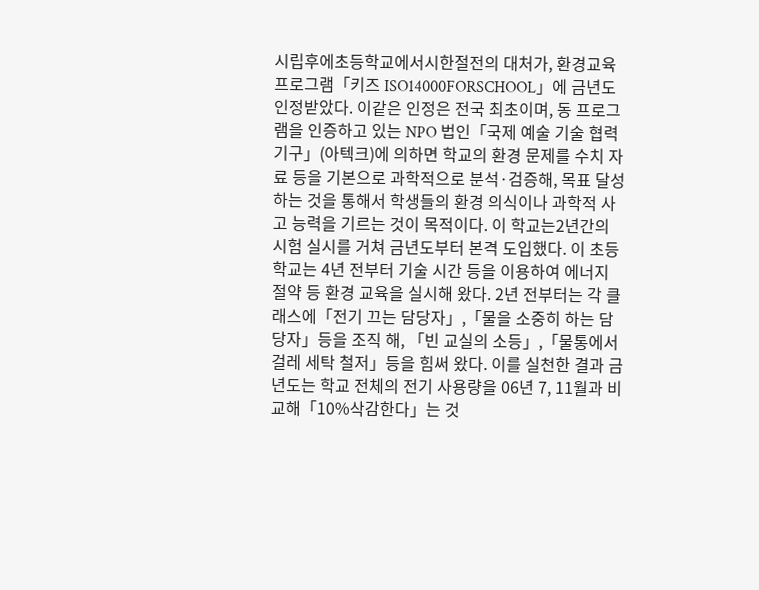시립후에초등학교에서시한절전의 대처가, 환경교육 프로그램「키즈 ISO14000FORSCHOOL」에 금년도 인정받았다. 이같은 인정은 전국 최초이며, 동 프로그램을 인증하고 있는 NPO 법인「국제 예술 기술 협력기구」(아텍크)에 의하면 학교의 환경 문제를 수치 자료 등을 기본으로 과학적으로 분석·검증해, 목표 달성하는 것을 통해서 학생들의 환경 의식이나 과학적 사고 능력을 기르는 것이 목적이다. 이 학교는2년간의 시험 실시를 거쳐 금년도부터 본격 도입했다. 이 초등학교는 4년 전부터 기술 시간 등을 이용하여 에너지 절약 등 환경 교육을 실시해 왔다. 2년 전부터는 각 클래스에「전기 끄는 담당자」,「물을 소중히 하는 담당자」등을 조직 해, 「빈 교실의 소등」,「물통에서 걸레 세탁 철저」등을 힘써 왔다. 이를 실천한 결과 금년도는 학교 전체의 전기 사용량을 06년 7, 11월과 비교해「10%삭감한다」는 것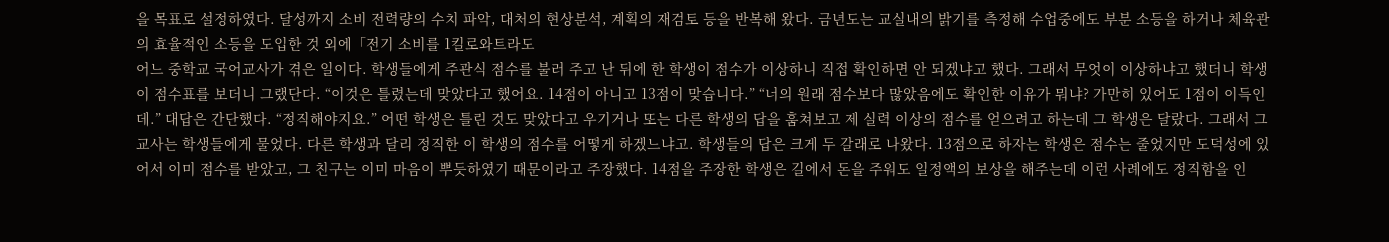을 목표로 설정하였다. 달성까지 소비 전력량의 수치 파악, 대처의 현상분석, 계획의 재검토 등을 반복해 왔다. 금년도는 교실내의 밝기를 측정해 수업중에도 부분 소등을 하거나 체육관의 효율적인 소등을 도입한 것 외에「전기 소비를 1킬로와트라도
어느 중학교 국어교사가 겪은 일이다. 학생들에게 주관식 점수를 불러 주고 난 뒤에 한 학생이 점수가 이상하니 직접 확인하면 안 되겠냐고 했다. 그래서 무엇이 이상하냐고 했더니 학생이 점수표를 보더니 그랬단다. “이것은 틀렸는데 맞았다고 했어요. 14점이 아니고 13점이 맞습니다.” “너의 원래 점수보다 많았음에도 확인한 이유가 뭐냐? 가만히 있어도 1점이 이득인데.” 대답은 간단했다. “정직해야지요.” 어떤 학생은 틀린 것도 맞았다고 우기거나 또는 다른 학생의 답을 훔쳐보고 제 실력 이상의 점수를 얻으려고 하는데 그 학생은 달랐다. 그래서 그 교사는 학생들에게 물었다. 다른 학생과 달리 정직한 이 학생의 점수를 어떻게 하겠느냐고. 학생들의 답은 크게 두 갈래로 나왔다. 13점으로 하자는 학생은 점수는 줄었지만 도덕성에 있어서 이미 점수를 받았고, 그 친구는 이미 마음이 뿌듯하였기 때문이라고 주장했다. 14점을 주장한 학생은 길에서 돈을 주워도 일정액의 보상을 해주는데 이런 사례에도 정직함을 인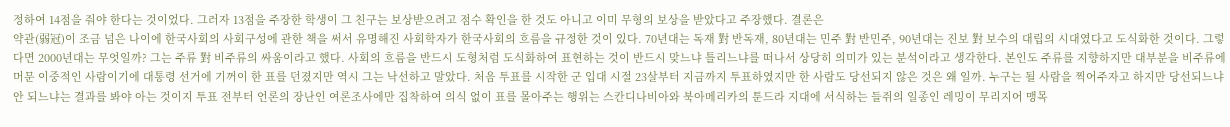정하여 14점을 줘야 한다는 것이었다. 그러자 13점을 주장한 학생이 그 친구는 보상받으려고 점수 확인을 한 것도 아니고 이미 무형의 보상을 받았다고 주장했다. 결론은
약관(弱冠)이 조금 넘은 나이에 한국사회의 사회구성에 관한 책을 써서 유명해진 사회학자가 한국사회의 흐름을 규정한 것이 있다. 70년대는 독재 對 반독재, 80년대는 민주 對 반민주, 90년대는 진보 對 보수의 대립의 시대였다고 도식화한 것이다. 그렇다면 2000년대는 무엇일까? 그는 주류 對 비주류의 싸움이라고 했다. 사회의 흐름을 반드시 도형처럼 도식화하여 표현하는 것이 반드시 맞느냐 틀리느냐를 떠나서 상당히 의미가 있는 분석이라고 생각한다. 본인도 주류를 지향하지만 대부분을 비주류에 머문 이중적인 사람이기에 대통령 선거에 기꺼이 한 표를 던졌지만 역시 그는 낙선하고 말았다. 처음 투표를 시작한 군 입대 시절 23살부터 지금까지 투표하였지만 한 사람도 당선되지 않은 것은 왜 일까. 누구는 될 사람을 찍어주자고 하지만 당선되느냐 안 되느냐는 결과를 봐야 아는 것이지 투표 전부터 언론의 장난인 여론조사에만 집착하여 의식 없이 표를 몰아주는 행위는 스칸디나비아와 북아메리카의 툰드라 지대에 서식하는 들쥐의 일종인 레밍이 무리지어 맹목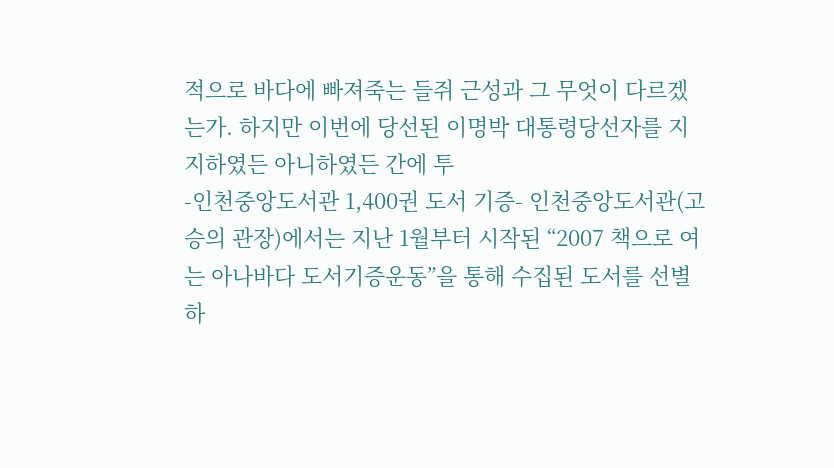적으로 바다에 빠져죽는 들쥐 근성과 그 무엇이 다르겠는가. 하지만 이번에 당선된 이명박 대통령당선자를 지지하였든 아니하였든 간에 투
-인천중앙도서관 1,400권 도서 기증- 인천중앙도서관(고승의 관장)에서는 지난 1월부터 시작된 “2007 책으로 여는 아나바다 도서기증운동”을 통해 수집된 도서를 선별하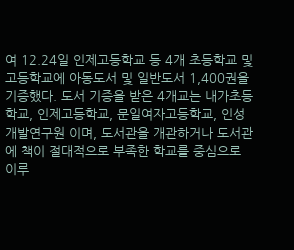여 12.24일 인제고등학교 등 4개 초등학교 및 고등학교에 아동도서 및 일반도서 1,400권을 기증했다. 도서 기증을 받은 4개교는 내가초등학교, 인제고등학교, 문일여자고등학교, 인성개발연구원 이며, 도서관을 개관하거나 도서관에 책이 절대적으로 부족한 학교를 중심으로 이루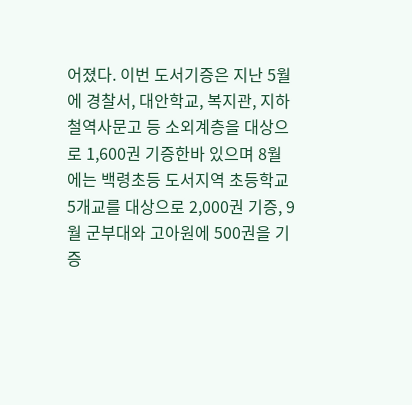어졌다. 이번 도서기증은 지난 5월에 경찰서, 대안학교, 복지관, 지하철역사문고 등 소외계층을 대상으로 1,600권 기증한바 있으며 8월에는 백령초등 도서지역 초등학교 5개교를 대상으로 2,000권 기증, 9월 군부대와 고아원에 500권을 기증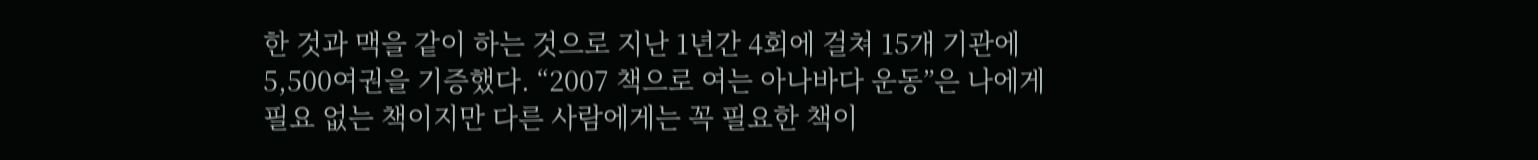한 것과 맥을 같이 하는 것으로 지난 1년간 4회에 걸쳐 15개 기관에 5,500여권을 기증했다. “2007 책으로 여는 아나바다 운동”은 나에게 필요 없는 책이지만 다른 사람에게는 꼭 필요한 책이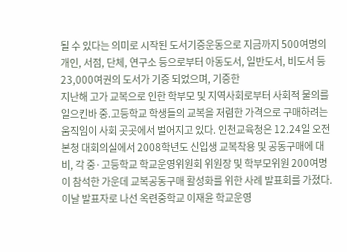될 수 있다는 의미로 시작된 도서기증운동으로 지금까지 500여명의 개인, 서점, 단체, 연구소 등으로부터 아동도서, 일반도서, 비도서 등 23,000여권의 도서가 기증 되었으며, 기증한
지난해 고가 교복으로 인한 학부모 및 지역사회로부터 사회적 물의를 일으킨바 중.고등학교 학생들의 교복을 저렴한 가격으로 구매하려는 움직임이 사회 곳곳에서 벌어지고 있다. 인천교육청은 12.24일 오전 본청 대회의실에서 2008학년도 신입생 교복착용 및 공동구매에 대비, 각 중·고등학교 학교운영위원회 위원장 및 학부모위원 200여명이 참석한 가운데 교복공동구매 활성화를 위한 사례 발표회를 가졌다. 이날 발표자로 나선 옥련중학교 이재윤 학교운영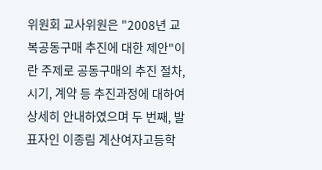위원회 교사위원은 "2008년 교복공동구매 추진에 대한 제안"이란 주제로 공동구매의 추진 절차, 시기, 계약 등 추진과정에 대하여 상세히 안내하였으며 두 번째, 발표자인 이종림 계산여자고등학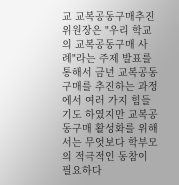교 교복공동구매추진위원장은 "우리 학교의 교복공동구매 사례"라는 주제 발표를 통해서 금년 교복공동구매를 추진하는 과정에서 여러 가지 힘들기도 하였지만 교복공동구매 활성화를 위해서는 무엇보다 학부모의 적극적인 동참이 필요하다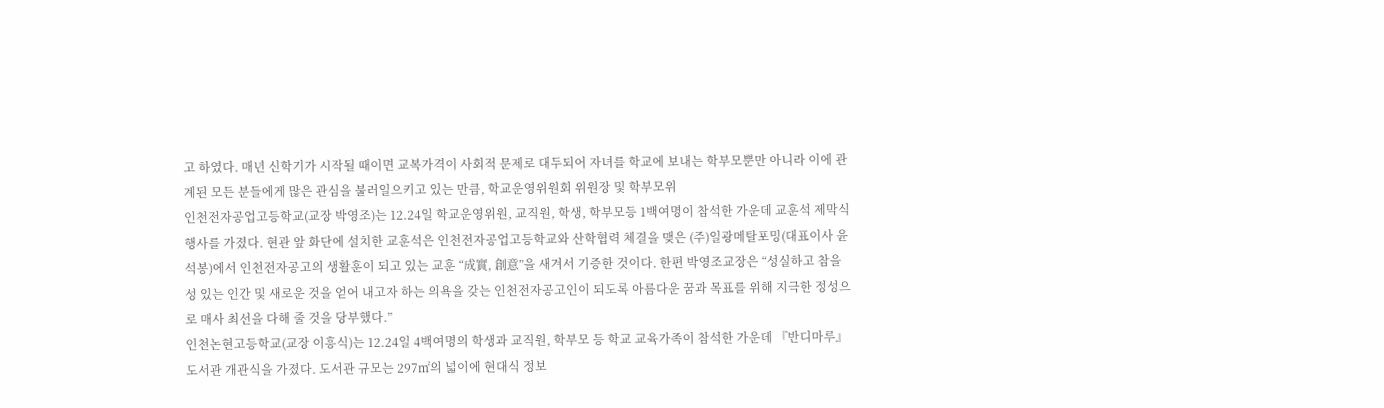고 하였다. 매년 신학기가 시작될 때이면 교복가격이 사회적 문제로 대두되어 자녀를 학교에 보내는 학부모뿐만 아니라 이에 관계된 모든 분들에게 많은 관심을 불러일으키고 있는 만큼, 학교운영위원회 위원장 및 학부모위
인천전자공업고등학교(교장 박영조)는 12.24일 학교운영위원, 교직원, 학생, 학부모등 1백여명이 참석한 가운데 교훈석 제막식 행사를 가졌다. 현관 앞 화단에 설치한 교훈석은 인천전자공업고등학교와 산학협력 체결을 맺은 (주)일광메탈포밍(대표이사 윤석봉)에서 인천전자공고의 생활훈이 되고 있는 교훈 “成實, 創意”을 새겨서 기증한 것이다. 한편 박영조교장은 “성실하고 참을성 있는 인간 및 새로운 것을 얻어 내고자 하는 의욕을 갖는 인천전자공고인이 되도록 아름다운 꿈과 목표를 위해 지극한 정성으로 매사 최선을 다해 줄 것을 당부했다.”
인천논현고등학교(교장 이흥식)는 12.24일 4백여명의 학생과 교직원, 학부모 등 학교 교육가족이 참석한 가운데 『반디마루』 도서관 개관식을 가졌다. 도서관 규모는 297㎡의 넓이에 현대식 정보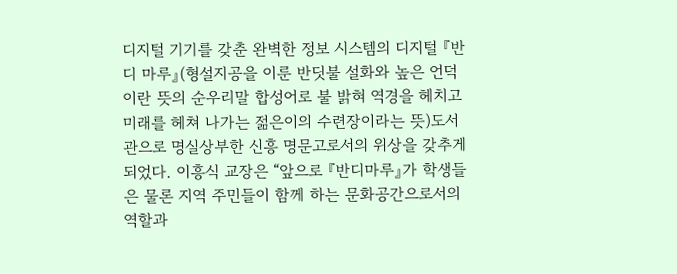디지털 기기를 갖춘 완벽한 정보 시스템의 디지털 『반디 마루』(형설지공을 이룬 반딧불 설화와 높은 언덕이란 뜻의 순우리말 합성어로 불 밝혀 역경을 헤치고 미래를 헤쳐 나가는 젊은이의 수련장이라는 뜻)도서관으로 명실상부한 신흥 명문고로서의 위상을 갖추게 되었다. 이흥식 교장은 “앞으로 『반디마루』가 학생들은 물론 지역 주민들이 함께 하는 문화공간으로서의 역할과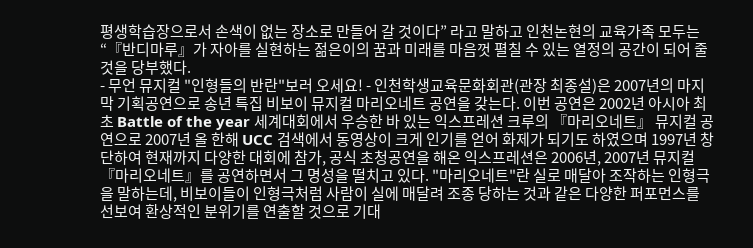평생학습장으로서 손색이 없는 장소로 만들어 갈 것이다” 라고 말하고 인천논현의 교육가족 모두는 “『반디마루』가 자아를 실현하는 젊은이의 꿈과 미래를 마음껏 펼칠 수 있는 열정의 공간이 되어 줄 것을 당부했다.
- 무언 뮤지컬 "인형들의 반란"보러 오세요! - 인천학생교육문화회관(관장 최종설)은 2007년의 마지막 기획공연으로 송년 특집 비보이 뮤지컬 마리오네트 공연을 갖는다. 이번 공연은 2002년 아시아 최초 Battle of the year 세계대회에서 우승한 바 있는 익스프레션 크루의 『마리오네트』 뮤지컬 공연으로 2007년 올 한해 UCC 검색에서 동영상이 크게 인기를 얻어 화제가 되기도 하였으며 1997년 창단하여 현재까지 다양한 대회에 참가, 공식 초청공연을 해온 익스프레션은 2006년, 2007년 뮤지컬 『마리오네트』를 공연하면서 그 명성을 떨치고 있다. "마리오네트"란 실로 매달아 조작하는 인형극을 말하는데, 비보이들이 인형극처럼 사람이 실에 매달려 조종 당하는 것과 같은 다양한 퍼포먼스를 선보여 환상적인 분위기를 연출할 것으로 기대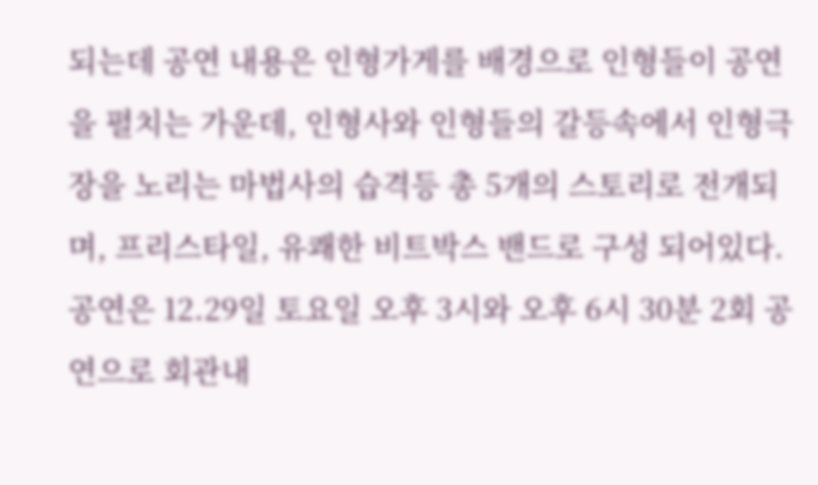되는데 공연 내용은 인형가게를 배경으로 인형들이 공연을 펼치는 가운데, 인형사와 인형들의 갈등속에서 인형극장을 노리는 마법사의 습격등 총 5개의 스토리로 전개되며, 프리스타일, 유쾌한 비트박스 밴드로 구성 되어있다. 공연은 12.29일 토요일 오후 3시와 오후 6시 30분 2회 공연으로 회관내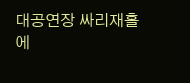대공연장 싸리재홀에